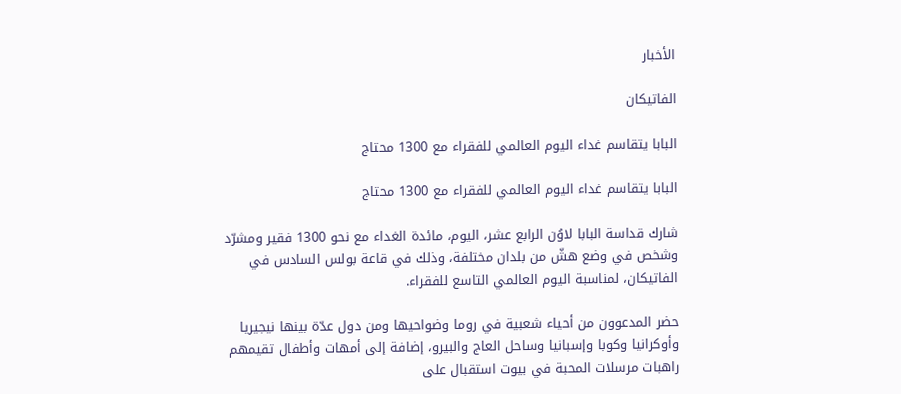الأخبار

الفاتيكان

البابا يتقاسم غداء اليوم العالمي للفقراء مع 1300 محتاج

البابا يتقاسم غداء اليوم العالمي للفقراء مع 1300 محتاج

شارك قداسة البابا لاوُن الرابع عشر، اليوم، مائدة الغداء مع نحو 1300 فقير ومشرّد وشخص في وضع هشّ من بلدان مختلفة، وذلك في قاعة بولس السادس في الفاتيكان، لمناسبة اليوم العالمي التاسع للفقراء.

حضر المدعوون من أحياء شعبية في روما وضواحيها ومن دول عدّة بينها نيجيريا وأوكرانيا وكوبا وإسبانيا وساحل العاج والبيرو، إضافة إلى أمهات وأطفال تقيمهم راهبات مرسلات المحبة في بيوت استقبال على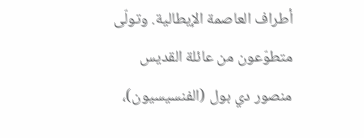أطراف العاصمة الإيطالية. وتولّى متطوّعون من عائلة القديس منصور دي بول (الفنسيسيون)،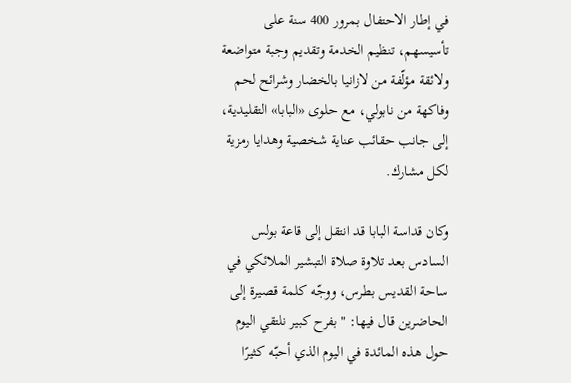في إطار الاحتفال بمرور 400 سنة على تأسيسهم، تنظيم الخدمة وتقديم وجبة متواضعة ولائقة مؤلّفة من لازانيا بالخضار وشرائح لحم وفاكهة من نابولي، مع حلوى «البابا» التقليدية، إلى جانب حقائب عناية شخصية وهدايا رمزية لكل مشارك.

وكان قداسة البابا قد انتقل إلى قاعة بولس السادس بعد تلاوة صلاة التبشير الملائكي في ساحة القديس بطرس، ووجّه كلمة قصيرة إلى الحاضرين قال فيها: "بفرح كبير نلتقي اليوم حول هذه المائدة في اليوم الذي أحبّه كثيرًا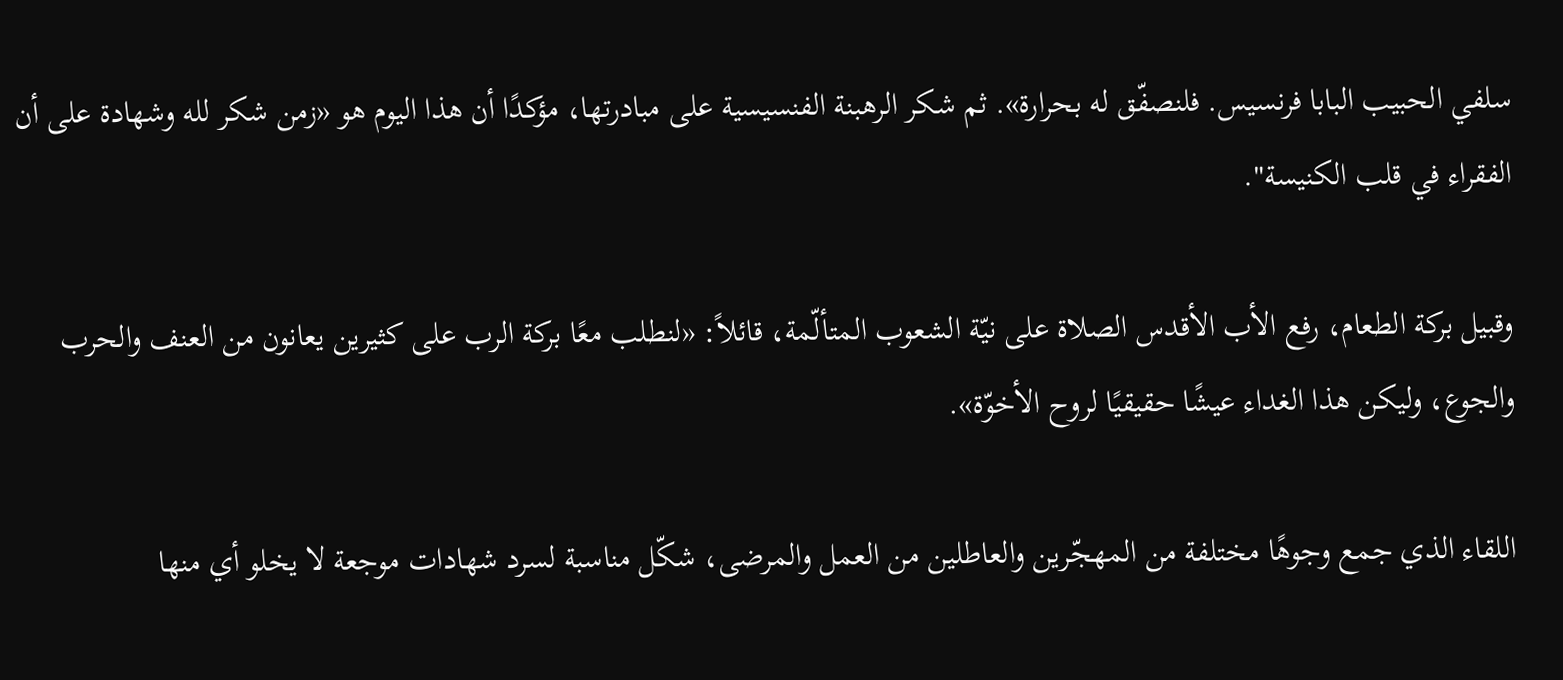سلفي الحبيب البابا فرنسيس. فلنصفّق له بحرارة». ثم شكر الرهبنة الفنسيسية على مبادرتها، مؤكدًا أن هذا اليوم هو «زمن شكر لله وشهادة على أن الفقراء في قلب الكنيسة".

وقبيل بركة الطعام، رفع الأب الأقدس الصلاة على نيّة الشعوب المتألّمة، قائلاً: «لنطلب معًا بركة الرب على كثيرين يعانون من العنف والحرب والجوع، وليكن هذا الغداء عيشًا حقيقيًا لروح الأخوّة».

اللقاء الذي جمع وجوهًا مختلفة من المهجّرين والعاطلين من العمل والمرضى، شكّل مناسبة لسرد شهادات موجعة لا يخلو أي منها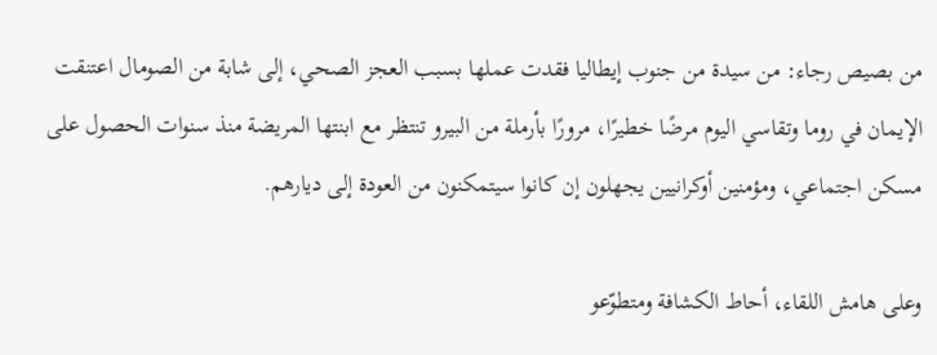من بصيص رجاء: من سيدة من جنوب إيطاليا فقدت عملها بسبب العجز الصحي، إلى شابة من الصومال اعتنقت الإيمان في روما وتقاسي اليوم مرضًا خطيرًا، مرورًا بأرملة من البيرو تنتظر مع ابنتها المريضة منذ سنوات الحصول على مسكن اجتماعي، ومؤمنين أوكرانيين يجهلون إن كانوا سيتمكنون من العودة إلى ديارهم.

وعلى هامش اللقاء، أحاط الكشافة ومتطوّعو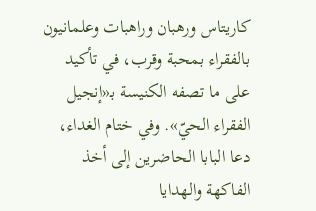كاريتاس ورهبان وراهبات وعلمانيون بالفقراء بمحبة وقرب، في تأكيد على ما تصفه الكنيسة بـ«إنجيل الفقراء الحيّ». وفي ختام الغداء، دعا البابا الحاضرين إلى أخذ الفاكهة والهدايا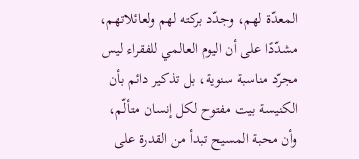المعدّة لهم، وجدّد بركته لهم ولعائلاتهم، مشدّدًا على أن اليوم العالمي للفقراء ليس مجرّد مناسبة سنوية، بل تذكير دائم بأن الكنيسة بيت مفتوح لكل إنسان متألّم، وأن محبة المسيح تبدأ من القدرة على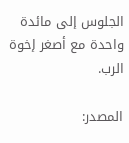الجلوس إلى مائدة واحدة مع أصغر إخوة الرب.

المصدر: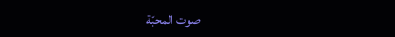صوت المحبّة